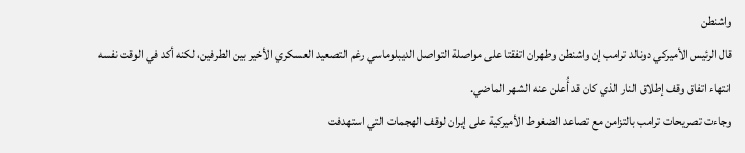واشنطن
قال الرئيس الأميركي دونالد ترامب إن واشنطن وطهران اتفقتا على مواصلة التواصل الديبلوماسي رغم التصعيد العسكري الأخير بين الطرفين، لكنه أكد في الوقت نفسه انتهاء اتفاق وقف إطلاق النار الذي كان قد أُعلن عنه الشهر الماضي.
وجاءت تصريحات ترامب بالتزامن مع تصاعد الضغوط الأميركية على إيران لوقف الهجمات التي استهدفت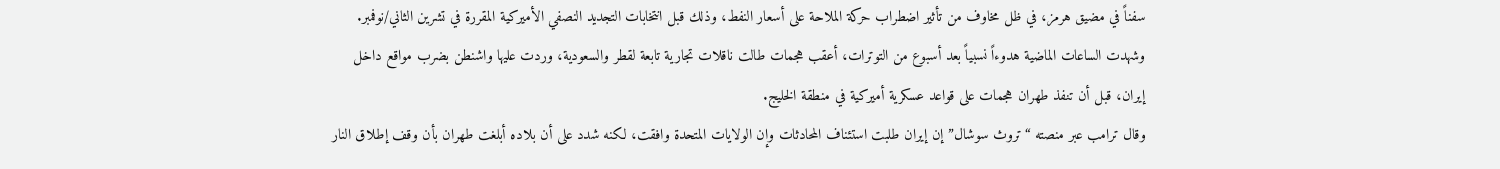سفناً في مضيق هرمز، في ظل مخاوف من تأثير اضطراب حركة الملاحة على أسعار النفط، وذلك قبل انتخابات التجديد النصفي الأميركية المقررة في تشرين الثاني/نوفمبر.
وشهدت الساعات الماضية هدوءاً نسبياً بعد أسبوع من التوترات، أعقب هجمات طالت ناقلات تجارية تابعة لقطر والسعودية، وردت عليها واشنطن بضرب مواقع داخل إيران، قبل أن تنفذ طهران هجمات على قواعد عسكرية أميركية في منطقة الخليج.
وقال ترامب عبر منصته “تروث سوشال” إن إيران طلبت استئناف المحادثات وإن الولايات المتحدة وافقت، لكنه شدد على أن بلاده أبلغت طهران بأن وقف إطلاق النار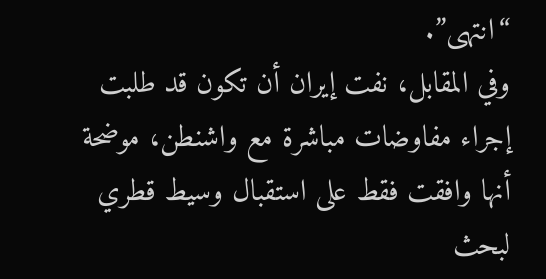“انتهى”.
وفي المقابل، نفت إيران أن تكون قد طلبت إجراء مفاوضات مباشرة مع واشنطن، موضحة أنها وافقت فقط على استقبال وسيط قطري لبحث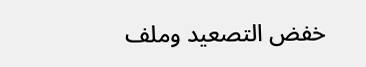خفض التصعيد وملف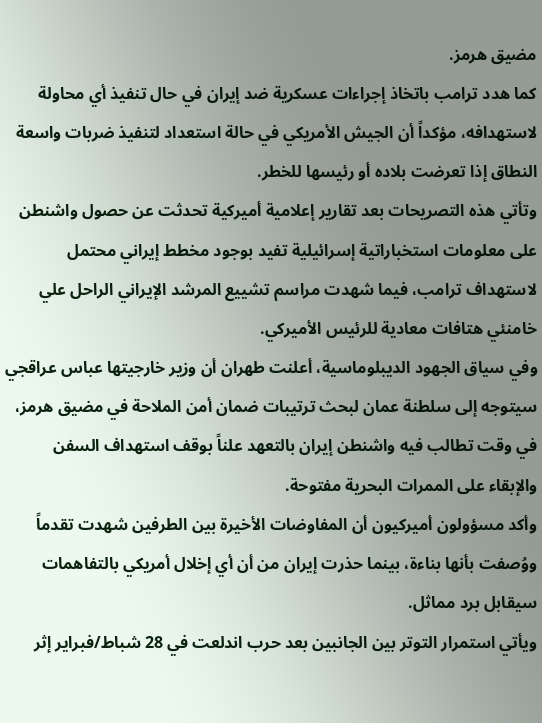مضيق هرمز.
كما هدد ترامب باتخاذ إجراءات عسكرية ضد إيران في حال تنفيذ أي محاولة لاستهدافه، مؤكداً أن الجيش الأمريكي في حالة استعداد لتنفيذ ضربات واسعة النطاق إذا تعرضت بلاده أو رئيسها للخطر.
وتأتي هذه التصريحات بعد تقارير إعلامية أميركية تحدثت عن حصول واشنطن على معلومات استخباراتية إسرائيلية تفيد بوجود مخطط إيراني محتمل لاستهداف ترامب، فيما شهدت مراسم تشييع المرشد الإيراني الراحل علي خامنئي هتافات معادية للرئيس الأميركي.
وفي سياق الجهود الديبلوماسية، أعلنت طهران أن وزير خارجيتها عباس عراقجي سيتوجه إلى سلطنة عمان لبحث ترتيبات ضمان أمن الملاحة في مضيق هرمز، في وقت تطالب فيه واشنطن إيران بالتعهد علناً بوقف استهداف السفن والإبقاء على الممرات البحرية مفتوحة.
وأكد مسؤولون أميركيون أن المفاوضات الأخيرة بين الطرفين شهدت تقدماً ووُصفت بأنها بناءة، بينما حذرت إيران من أن أي إخلال أمريكي بالتفاهمات سيقابل برد مماثل.
ويأتي استمرار التوتر بين الجانبين بعد حرب اندلعت في 28 شباط/فبراير إثر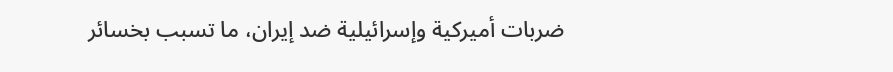ضربات أميركية وإسرائيلية ضد إيران، ما تسبب بخسائر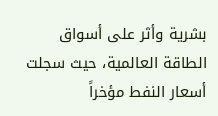بشرية وأثر على أسواق الطاقة العالمية، حيث سجلت أسعار النفط مؤخراً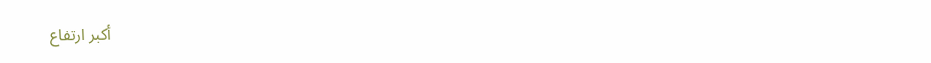أكبر ارتفاع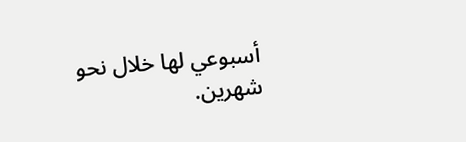أسبوعي لها خلال نحو شهرين.